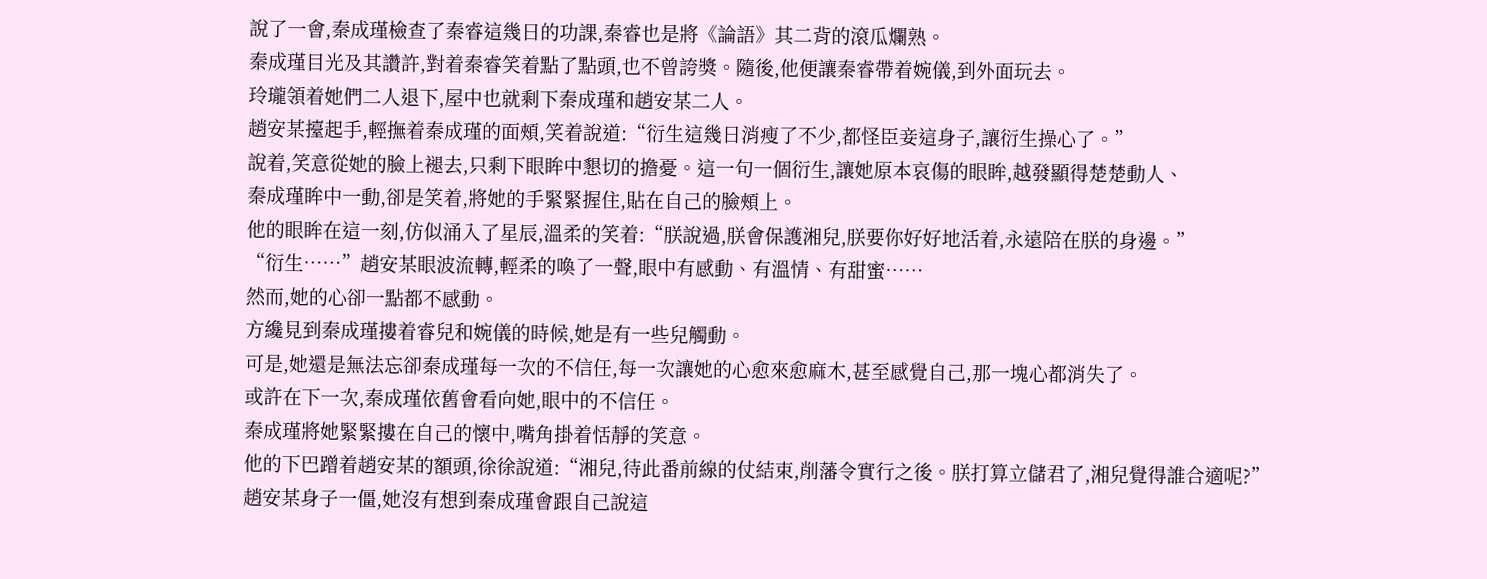說了一會,秦成瑾檢查了秦睿這幾日的功課,秦睿也是將《論語》其二背的滾瓜爛熟。
秦成瑾目光及其讚許,對着秦睿笑着點了點頭,也不曾誇獎。隨後,他便讓秦睿帶着婉儀,到外面玩去。
玲瓏領着她們二人退下,屋中也就剩下秦成瑾和趙安某二人。
趙安某擡起手,輕撫着秦成瑾的面頰,笑着說道:“衍生這幾日消瘦了不少,都怪臣妾這身子,讓衍生操心了。”
說着,笑意從她的臉上褪去,只剩下眼眸中懇切的擔憂。這一句一個衍生,讓她原本哀傷的眼眸,越發顯得楚楚動人、
秦成瑾眸中一動,卻是笑着,將她的手緊緊握住,貼在自己的臉頰上。
他的眼眸在這一刻,仿似涌入了星辰,溫柔的笑着:“朕說過,朕會保護湘兒,朕要你好好地活着,永遠陪在朕的身邊。”
“衍生……”趙安某眼波流轉,輕柔的喚了一聲,眼中有感動、有溫情、有甜蜜……
然而,她的心卻一點都不感動。
方纔見到秦成瑾摟着睿兒和婉儀的時候,她是有一些兒觸動。
可是,她還是無法忘卻秦成瑾每一次的不信任,每一次讓她的心愈來愈麻木,甚至感覺自己,那一塊心都消失了。
或許在下一次,秦成瑾依舊會看向她,眼中的不信任。
秦成瑾將她緊緊摟在自己的懷中,嘴角掛着恬靜的笑意。
他的下巴蹭着趙安某的額頭,徐徐說道:“湘兒,待此番前線的仗結束,削藩令實行之後。朕打算立儲君了,湘兒覺得誰合適呢?”
趙安某身子一僵,她沒有想到秦成瑾會跟自己說這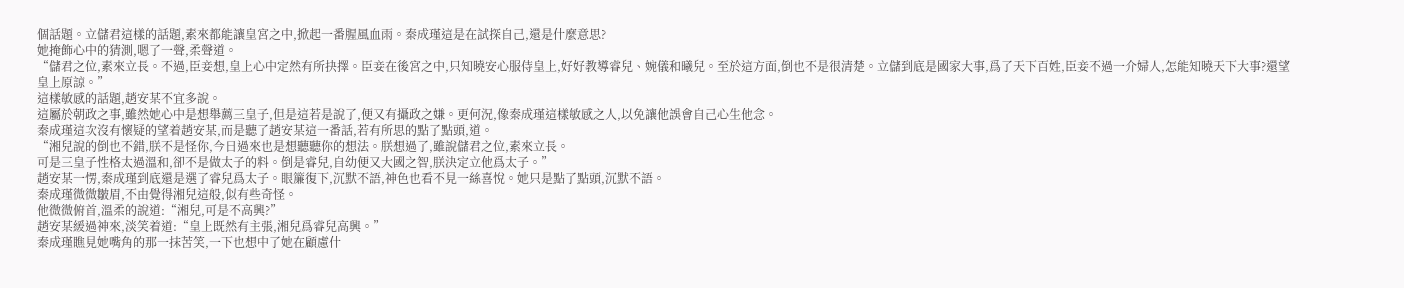個話題。立儲君這樣的話題,素來都能讓皇宮之中,掀起一番腥風血雨。秦成瑾這是在試探自己,還是什麼意思?
她掩飾心中的猜測,嗯了一聲,柔聲道。
“儲君之位,素來立長。不過,臣妾想,皇上心中定然有所抉擇。臣妾在後宮之中,只知曉安心服侍皇上,好好教導睿兒、婉儀和曦兒。至於這方面,倒也不是很清楚。立儲到底是國家大事,爲了天下百姓,臣妾不過一介婦人,怎能知曉天下大事?還望皇上原諒。”
這樣敏感的話題,趙安某不宜多說。
這屬於朝政之事,雖然她心中是想舉薦三皇子,但是這若是說了,便又有攝政之嫌。更何況,像秦成瑾這樣敏感之人,以免讓他誤會自己心生他念。
秦成瑾這次沒有懷疑的望着趙安某,而是聽了趙安某這一番話,若有所思的點了點頭,道。
“湘兒說的倒也不錯,朕不是怪你,今日過來也是想聽聽你的想法。朕想過了,雖說儲君之位,素來立長。
可是三皇子性格太過溫和,卻不是做太子的料。倒是睿兒,自幼便又大國之智,朕決定立他爲太子。”
趙安某一愣,秦成瑾到底還是選了睿兒爲太子。眼簾復下,沉默不語,神色也看不見一絲喜悅。她只是點了點頭,沉默不語。
秦成瑾微微皺眉,不由覺得湘兒這般,似有些奇怪。
他微微俯首,溫柔的說道:“湘兒,可是不高興?”
趙安某緩過神來,淡笑着道:“皇上既然有主張,湘兒爲睿兒高興。”
秦成瑾瞧見她嘴角的那一抹苦笑,一下也想中了她在顧慮什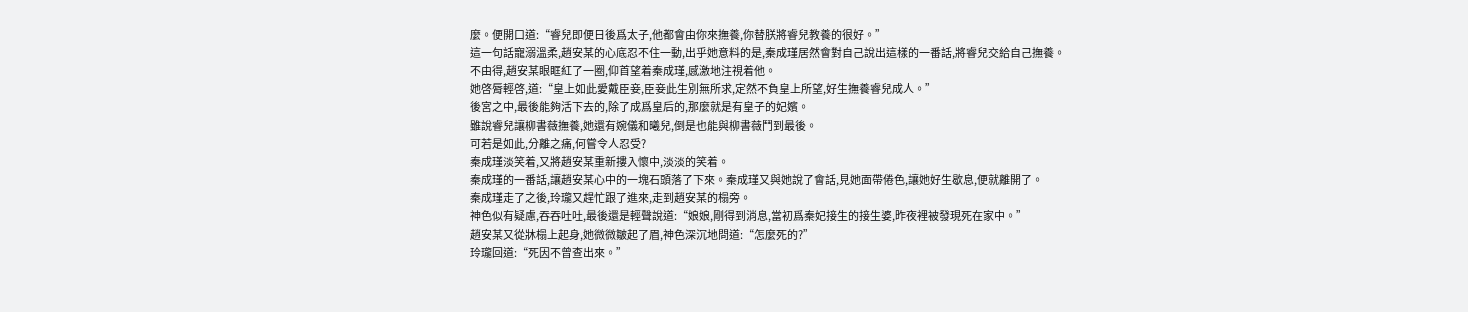麼。便開口道:“睿兒即便日後爲太子,他都會由你來撫養,你替朕將睿兒教養的很好。”
這一句話寵溺溫柔,趙安某的心底忍不住一動,出乎她意料的是,秦成瑾居然會對自己說出這樣的一番話,將睿兒交給自己撫養。
不由得,趙安某眼眶紅了一圈,仰首望着秦成瑾,感激地注視着他。
她啓脣輕啓,道:“皇上如此愛戴臣妾,臣妾此生別無所求,定然不負皇上所望,好生撫養睿兒成人。”
後宮之中,最後能夠活下去的,除了成爲皇后的,那麼就是有皇子的妃嬪。
雖說睿兒讓柳書薇撫養,她還有婉儀和曦兒,倒是也能與柳書薇鬥到最後。
可若是如此,分離之痛,何嘗令人忍受?
秦成瑾淡笑着,又將趙安某重新摟入懷中,淡淡的笑着。
秦成瑾的一番話,讓趙安某心中的一塊石頭落了下來。秦成瑾又與她說了會話,見她面帶倦色,讓她好生歇息,便就離開了。
秦成瑾走了之後,玲瓏又趕忙跟了進來,走到趙安某的榻旁。
神色似有疑慮,吞吞吐吐,最後還是輕聲說道:“娘娘,剛得到消息,當初爲秦妃接生的接生婆,昨夜裡被發現死在家中。”
趙安某又從牀榻上起身,她微微皺起了眉,神色深沉地問道:“怎麼死的?”
玲瓏回道:“死因不曾查出來。”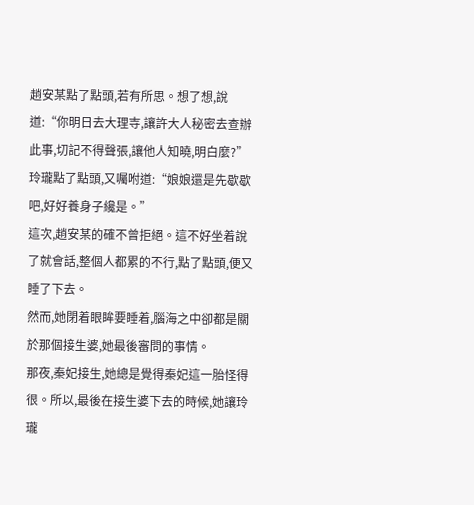趙安某點了點頭,若有所思。想了想,說道:“你明日去大理寺,讓許大人秘密去查辦此事,切記不得聲張,讓他人知曉,明白麼?”
玲瓏點了點頭,又囑咐道:“娘娘還是先歇歇吧,好好養身子纔是。”
這次,趙安某的確不曾拒絕。這不好坐着說了就會話,整個人都累的不行,點了點頭,便又睡了下去。
然而,她閉着眼眸要睡着,腦海之中卻都是關於那個接生婆,她最後審問的事情。
那夜,秦妃接生,她總是覺得秦妃這一胎怪得很。所以,最後在接生婆下去的時候,她讓玲瓏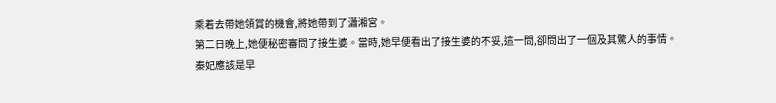乘着去帶她領賞的機會,將她帶到了瀟湘宮。
第二日晚上,她便秘密審問了接生婆。當時,她早便看出了接生婆的不妥,這一問,卻問出了一個及其驚人的事情。
秦妃應該是早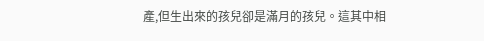產,但生出來的孩兒卻是滿月的孩兒。這其中相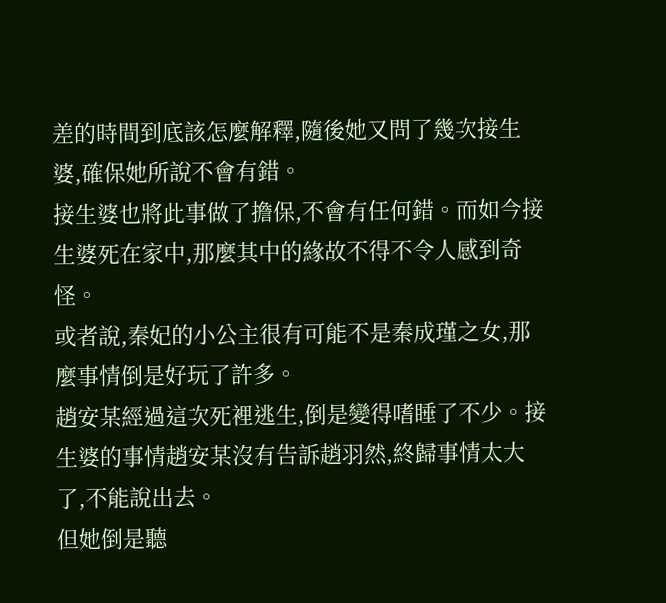差的時間到底該怎麼解釋,隨後她又問了幾次接生婆,確保她所說不會有錯。
接生婆也將此事做了擔保,不會有任何錯。而如今接生婆死在家中,那麼其中的緣故不得不令人感到奇怪。
或者說,秦妃的小公主很有可能不是秦成瑾之女,那麼事情倒是好玩了許多。
趙安某經過這次死裡逃生,倒是變得嗜睡了不少。接生婆的事情趙安某沒有告訴趙羽然,終歸事情太大了,不能說出去。
但她倒是聽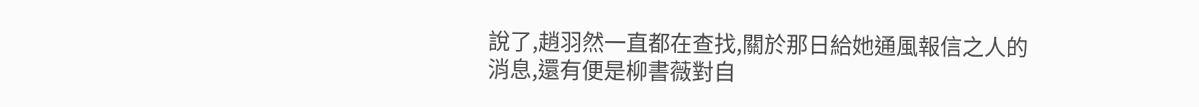說了,趙羽然一直都在查找,關於那日給她通風報信之人的消息,還有便是柳書薇對自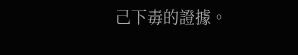己下毒的證據。